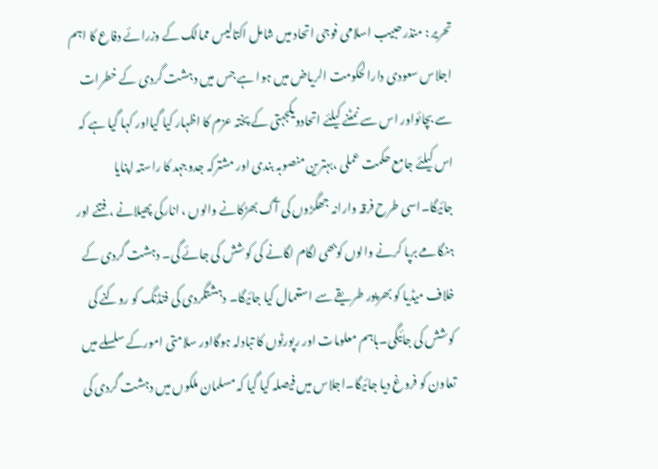تحریر : منذر حبیب اسلامی فوجی اتحاد میں شامل اکتالیس ممالک کے وزرائے دفاع کا اہم اجلاس سعودی دارالحکومت الریاض میں ہوا ہے جس میں دہشت گردی کے خطرات سے بچائواور اس سے نمٹنے کیلئے اتحادویکجہتی کے پختہ عزم کا اظہار کیا گیااور کہا گیا ہے کہ اس کیلئے جامع حکمت عملی ،بہترین منصوبہ بندی اور مشترکہ جدوجہد کا راستہ اپنایا جائیگا۔اسی طرح فرقہ وارانہ جھگڑوں کی آگ بھڑکانے والوں ، انارکی پھیلانے ، فتنے اور ہنگامے برپا کرنے والوں کوبھی لگام لگانے کی کوشش کی جائے گی۔ دہشت گردی کے خلاف میڈیا کو بھرپور طریقے سے استعمال کیا جائیگا۔ دہشتگردی کی فنڈنگ کو روکنے کی کوشش کی جائیگی۔باہم معلومات اور رپورٹوں کا تبادلہ ہوگااور سلامتی امورکے سلسلے میں تعاون کو فروغ دیا جائیگا۔اجلاس میں فیصلہ کیا گیا کہ مسلمان ملکوں میں دہشت گردی کی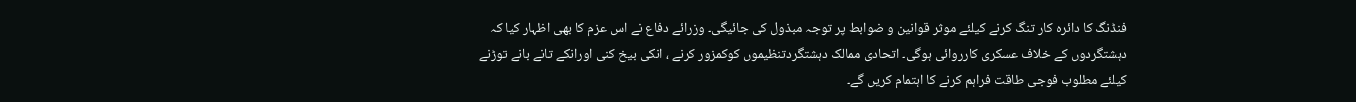فنڈنگ کا دائرہ کار تنگ کرنے کیلئے موثر قوانین و ضوابط پر توجہ مبذول کی جائیگی۔ وزرائے دفاع نے اس عزم کا بھی اظہار کیا کہ دہشتگردوں کے خلاف عسکری کارروائی ہوگی۔ اتحادی ممالک دہشتگردتنظیموں کوکمزور کرنے ، انکی بیخ کنی اورانکے تانے بانے توڑنے کیلئے مطلوب فوجی طاقت فراہم کرنے کا اہتمام کریں گے۔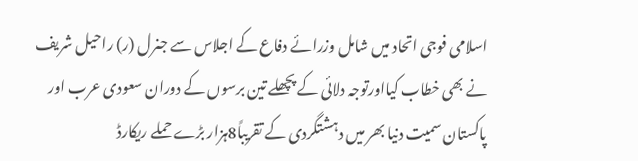اسلامی فوجی اتحاد میں شامل وزرائے دفاع کے اجلاس سے جنرل (ر) راحیل شریف نے بھی خطاب کیااورتوجہ دلائی کے پچھلے تین برسوں کے دوران سعودی عرب اور پاکستان سمیت دنیا بھر میں دہشتگردی کے تقریباً8ہزار بڑے حملے ریکارڈ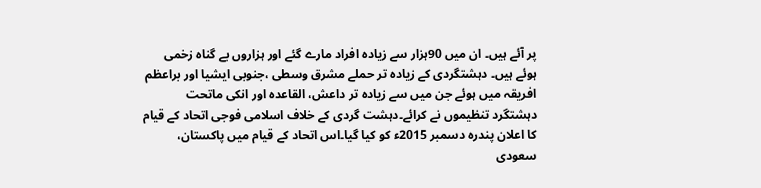پر آئے ہیں۔ ان میں 90ہزار سے زیادہ افراد مارے گئے اور ہزاروں بے گناہ زخمی ہوئے ہیں۔ دہشتگردی کے زیادہ تر حملے مشرق وسطی ،جنوبی ایشیا اور براعظم افریقہ میں ہوئے جن میں سے زیادہ تر داعش، القاعدہ اور انکی ماتحت دہشتگرد تنظیموں نے کرائے۔دہشت گردی کے خلاف اسلامی فوجی اتحاد کے قیام کا اعلان پندرہ دسمبر 2015ء کو کیا گیا۔اس اتحاد کے قیام میں پاکستان، سعودی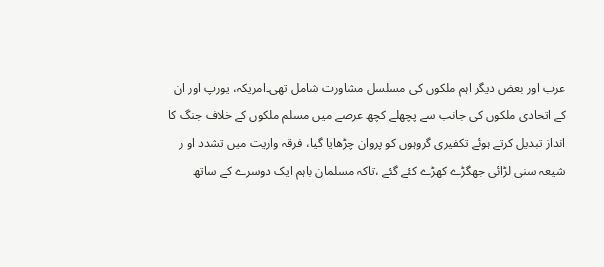عرب اور بعض دیگر اہم ملکوں کی مسلسل مشاورت شامل تھی۔امریکہ، یورپ اور ان کے اتحادی ملکوں کی جانب سے پچھلے کچھ عرصے میں مسلم ملکوں کے خلاف جنگ کا انداز تبدیل کرتے ہوئے تکفیری گروہوں کو پروان چڑھایا گیا، فرقہ واریت میں تشدد او ر شیعہ سنی لڑائی جھگڑے کھڑے کئے گئے ،تاکہ مسلمان باہم ایک دوسرے کے ساتھ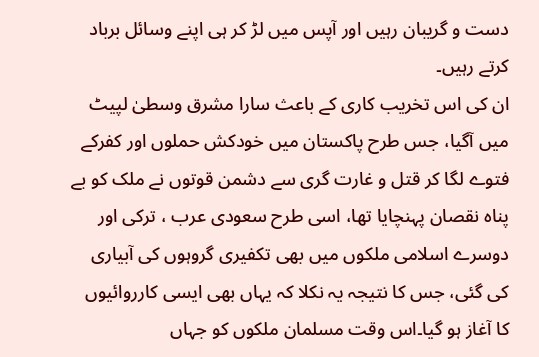دست و گریبان رہیں اور آپس میں لڑ کر ہی اپنے وسائل برباد کرتے رہیں۔
ان کی اس تخریب کاری کے باعث سارا مشرق وسطیٰ لپیٹ میں آگیا، جس طرح پاکستان میں خودکش حملوں اور کفرکے فتوے لگا کر قتل و غارت گری سے دشمن قوتوں نے ملک کو بے پناہ نقصان پہنچایا تھا، اسی طرح سعودی عرب ، ترکی اور دوسرے اسلامی ملکوں میں بھی تکفیری گروہوں کی آبیاری کی گئی، جس کا نتیجہ یہ نکلا کہ یہاں بھی ایسی کارروائیوں کا آغاز ہو گیا۔اس وقت مسلمان ملکوں کو جہاں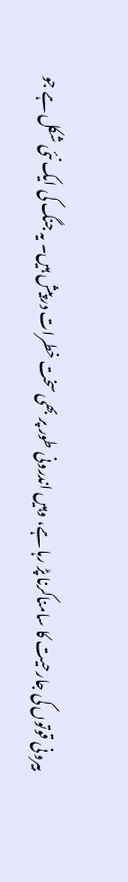بیرونی قوتوں کی جارحیت کا سامناکرنا پڑ رہا ہے، وہیں اندرونی طور پر بھی سخت خطرات درپیش ہیں۔ یہ جنگ کی ایک نئی شکل ہے جو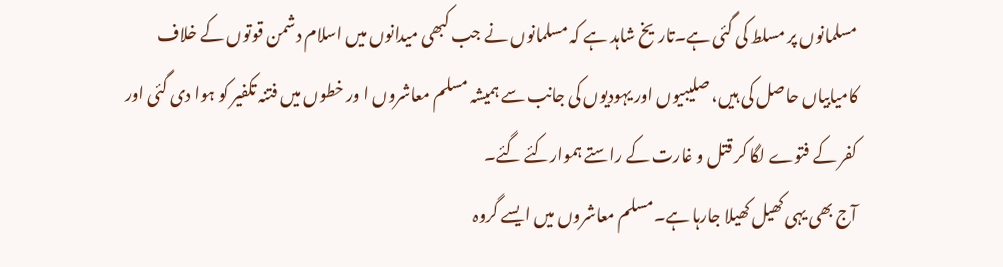مسلمانوں پر مسلط کی گئی ہے۔تاریخ شاہد ہے کہ مسلمانوں نے جب کبھی میدانوں میں اسلام دشمن قوتوں کے خلاف کامیابیاں حاصل کی ہیں، صلیبیوں اور یہودیوں کی جانب سے ہمیشہ مسلم معاشروں ا ور خطوں میں فتنہ تکفیر کو ہوا دی گئی اور کفر کے فتوے لگا کر قتل و غارت کے راستے ہموارکئے گئے۔
آج بھی یہی کھیل کھیلا جارہا ہے۔مسلم معاشروں میں ایسے گروہ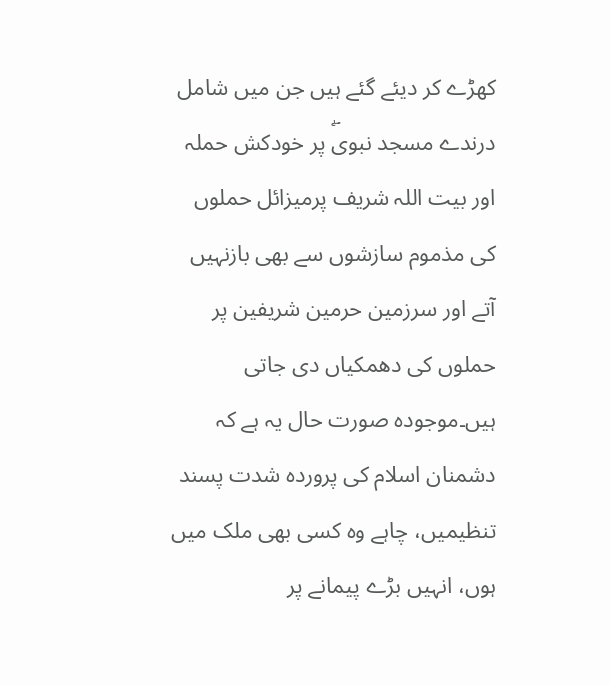کھڑے کر دیئے گئے ہیں جن میں شامل درندے مسجد نبویۖ پر خودکش حملہ اور بیت اللہ شریف پرمیزائل حملوں کی مذموم سازشوں سے بھی بازنہیں آتے اور سرزمین حرمین شریفین پر حملوں کی دھمکیاں دی جاتی ہیں۔موجودہ صورت حال یہ ہے کہ دشمنان اسلام کی پروردہ شدت پسند تنظیمیں، چاہے وہ کسی بھی ملک میں ہوں، انہیں بڑے پیمانے پر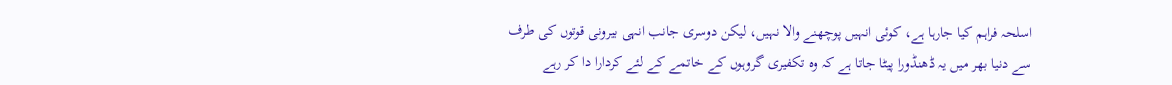اسلحہ فراہم کیا جارہا ہے، کوئی انہیں پوچھنے والا نہیں، لیکن دوسری جانب انہی بیرونی قوتوں کی طرف سے دنیا بھر میں یہ ڈھنڈورا پیٹا جاتا ہے کہ وہ تکفیری گروہوں کے خاتمے کے لئے کردارا دا کر رہے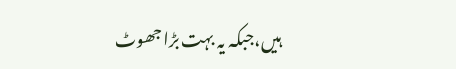ہیں،جبکہ یہ بہت بڑا جھوٹ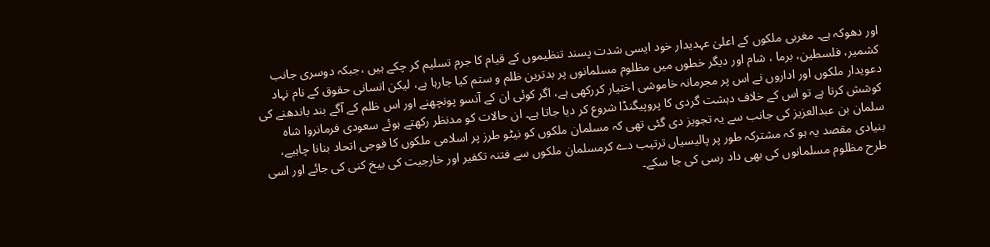اور دھوکہ ہے۔ مغربی ملکوں کے اعلیٰ عہدیدار خود ایسی شدت پسند تنظیموں کے قیام کا جرم تسلیم کر چکے ہیں ،جبکہ دوسری جانب کشمیر، فلسطین، برما ، شام اور دیگر خطوں میں مظلوم مسلمانوں پر بدترین ظلم و ستم کیا جارہا ہے، لیکن انسانی حقوق کے نام نہاد دعویدار ملکوں اور اداروں نے اس پر مجرمانہ خاموشی اختیار کررکھی ہے، اگر کوئی ان کے آنسو پونچھنے اور اس ظلم کے آگے بند باندھنے کی کوشش کرتا ہے تو اس کے خلاف دہشت گردی کا پروپیگنڈا شروع کر دیا جاتا ہے۔ ان حالات کو مدنظر رکھتے ہوئے سعودی فرمانروا شاہ سلمان بن عبدالعزیز کی جانب سے یہ تجویز دی گئی تھی کہ مسلمان ملکوں کو نیٹو طرز پر اسلامی ملکوں کا فوجی اتحاد بنانا چاہیے، بنیادی مقصد یہ ہو کہ مشترکہ طور پر پالیسیاں ترتیب دے کرمسلمان ملکوں سے فتنہ تکفیر اور خارجیت کی بیخ کنی کی جائے اور اسی طرح مظلوم مسلمانوں کی بھی داد رسی کی جا سکے۔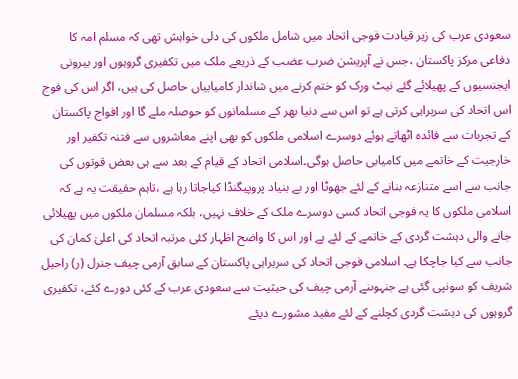سعودی عرب کی زیر قیادت فوجی اتحاد میں شامل ملکوں کی دلی خواہش تھی کہ مسلم امہ کا دفاعی مرکز پاکستان ،جس نے آپریشن ضرب عضب کے ذریعے ملک میں تکفیری گروہوں اور بیرونی ایجنسیوں کے پھیلائے گئے نیٹ ورک کو ختم کرنے میں شاندار کامیابیاں حاصل کی ہیں، اگر اس کی فوج اس اتحاد کی سربراہی کرتی ہے تو اس سے دنیا بھر کے مسلمانوں کو حوصلہ ملے گا اور افواج پاکستان کے تجربات سے فائدہ اٹھاتے ہوئے دوسرے اسلامی ملکوں کو بھی اپنے معاشروں سے فتنہ تکفیر اور خارجیت کے خاتمے میں کامیابی حاصل ہوگی۔اسلامی اتحاد کے قیام کے بعد سے ہی بعض قوتوں کی جانب سے اسے متنازعہ بنانے کے لئے جھوٹا اور بے بنیاد پروپیگنڈا کیاجاتا رہا ہے ،تاہم حقیقت یہ ہے کہ اسلامی ملکوں کا یہ فوجی اتحاد کسی دوسرے ملک کے خلاف نہیں، بلکہ مسلمان ملکوں میں پھیلائی جانے والی دہشت گردی کے خاتمے کے لئے ہے اور اس کا واضح اظہار کئی مرتبہ اتحاد کی اعلیٰ کمان کی جانب سے کیا جاچکا ہے۔ اسلامی فوجی اتحاد کی سربراہی پاکستان کے سابق آرمی چیف جنرل (ر) راحیل شریف کو سونپی گئی ہے جنہوںنے آرمی چیف کی حیثیت سے سعودی عرب کے کئی دورے کئے، تکفیری گروہوں کی دہشت گردی کچلنے کے لئے مفید مشورے دیئے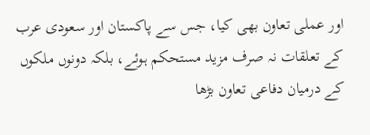اور عملی تعاون بھی کیا، جس سے پاکستان اور سعودی عرب کے تعلقات نہ صرف مزید مستحکم ہوئے، بلکہ دونوں ملکوں کے درمیان دفاعی تعاون بڑھا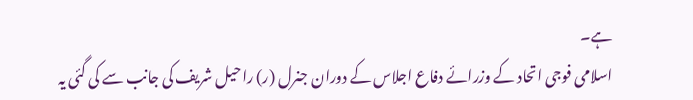ہے۔
اسلامی فوجی اتحاد کے وزرائے دفاع اجلاس کے دوران جنرل (ر) راحیل شریف کی جانب سے کی گئی یہ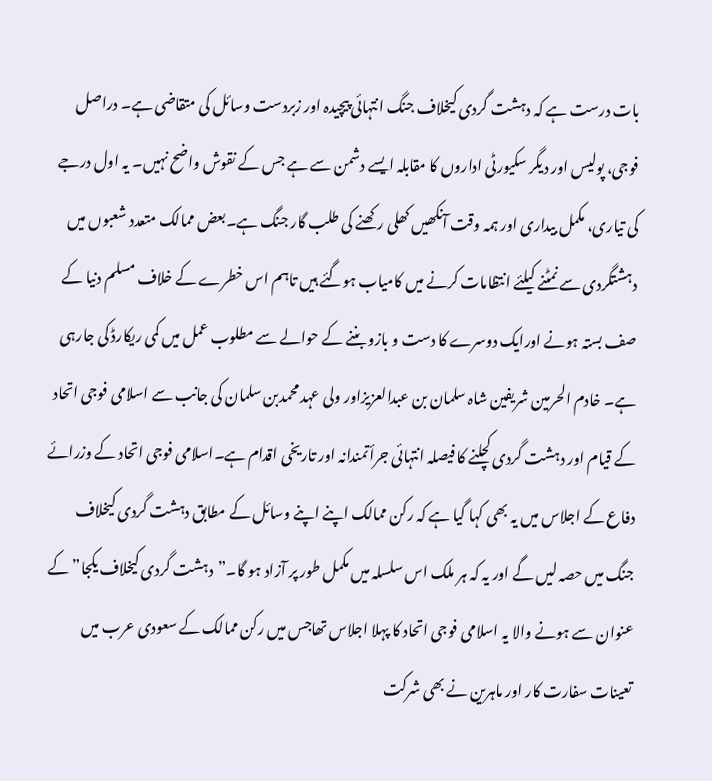بات درست ہے کہ دہشت گردی کیخلاف جنگ انتہائی پیچیدہ اور زبردست وسائل کی متقاضی ہے۔ دراصل فوجی، پولیس اور دیگر سکیورٹی اداروں کا مقابلہ ایسے دشمن سے ہے جس کے نقوش واضح نہیں۔ یہ اول درجے کی تیاری، مکمل بیداری اور ہمہ وقت آنکھیں کھلی رکھنے کی طلب گار جنگ ہے۔بعض ممالک متعدد شعبوں میں دہشتگردی سے نمٹنے کیلئے انتظامات کرنے میں کامیاب ہوگئے ہیں تاہم اس خطرے کے خلاف مسلم دنیا کے صف بستہ ہونے اورایک دوسرے کا دست و بازو بننے کے حوالے سے مطلوب عمل میں کمی ریکارڈ کی جارہی ہے۔ خادم الحرمین شریفین شاہ سلمان بن عبدالعزیزاور ولی عہد محمدبن سلمان کی جانب سے اسلامی فوجی اتحاد کے قیام اور دہشت گردی کچلنے کا فیصلہ انتہائی جرأتمندانہ اور تاریخی اقدام ہے۔اسلامی فوجی اتحاد کے وزرائے دفاع کے اجلاس میں یہ بھی کہا گیا ہے کہ رکن ممالک اپنے اپنے وسائل کے مطابق دہشت گردی کیخلاف جنگ میں حصہ لیں گے اور یہ کہ ہر ملک اس سلسلہ میں مکمل طور پر آزاد ہو گا۔”دہشت گردی کیخلاف یکجا” کے عنوان سے ہونے والا یہ اسلامی فوجی اتحاد کا پہلا اجلاس تھاجس میں رکن ممالک کے سعودی عرب میں تعینات سفارت کار اور ماہرین نے بھی شرکت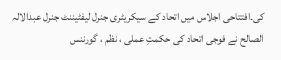کی۔افتتاحی اجلاس میں اتحاد کے سیکریٹری جنرل لیفٹیننٹ جنرل عبدالالہ الصالح نے فوجی اتحاد کی حکمتِ عملی ، نظم ، گورننس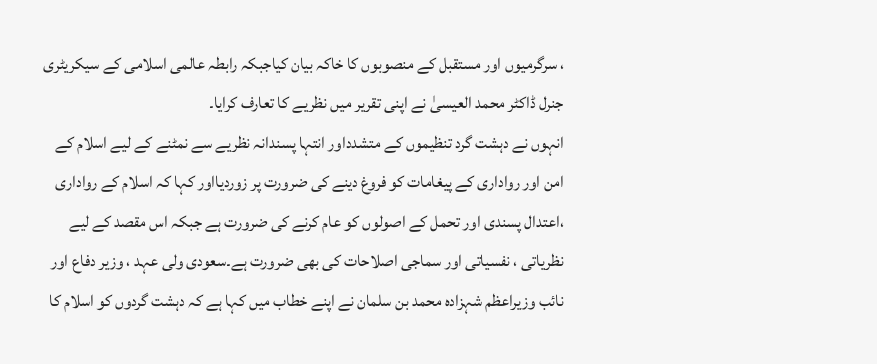، سرگرمیوں اور مستقبل کے منصوبوں کا خاکہ بیان کیاجبکہ رابطہ عالمی اسلامی کے سیکریٹری جنرل ڈاکٹر محمد العیسیٰ نے اپنی تقریر میں نظریے کا تعارف کرایا۔
انہوں نے دہشت گرد تنظیموں کے متشدداور انتہا پسندانہ نظریے سے نمٹنے کے لیے اسلام کے امن اور رواداری کے پیغامات کو فروغ دینے کی ضرورت پر زوردیااور کہا کہ اسلام کے رواداری ،اعتدال پسندی اور تحمل کے اصولوں کو عام کرنے کی ضرورت ہے جبکہ اس مقصد کے لیے نظریاتی ، نفسیاتی اور سماجی اصلاحات کی بھی ضرورت ہے۔سعودی ولی عہد ، وزیر دفاع اور نائب وزیراعظم شہزادہ محمد بن سلمان نے اپنے خطاب میں کہا ہے کہ دہشت گردوں کو اسلام کا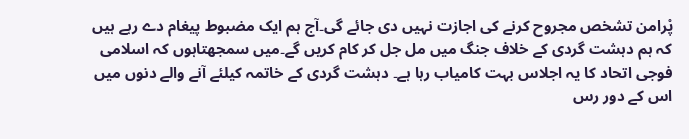پْرامن تشخص مجروح کرنے کی اجازت نہیں دی جائے گی۔آج ہم ایک مضبوط پیغام دے رہے ہیں کہ ہم دہشت گردی کے خلاف جنگ میں مل جل کر کام کریں گے۔میں سمجھتاہوں کہ اسلامی فوجی اتحاد کا یہ اجلاس بہت کامیاب رہا ہے۔ دہشت گردی کے خاتمہ کیلئے آنے والے دنوں میں اس کے دور رس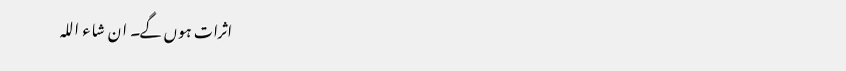اثرات ہوں گے۔ ان شاء اللہ